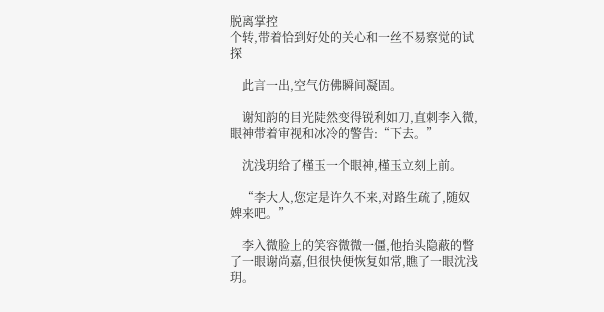脱离掌控
个转,带着恰到好处的关心和一丝不易察觉的试探

    此言一出,空气仿佛瞬间凝固。

    谢知韵的目光陡然变得锐利如刀,直刺李入微,眼神带着审视和冰冷的警告:“下去。”

    沈浅玥给了槿玉一个眼神,槿玉立刻上前。

    “李大人,您定是许久不来,对路生疏了,随奴婢来吧。”

    李入微脸上的笑容微微一僵,他抬头隐蔽的瞥了一眼谢尚嘉,但很快便恢复如常,瞧了一眼沈浅玥。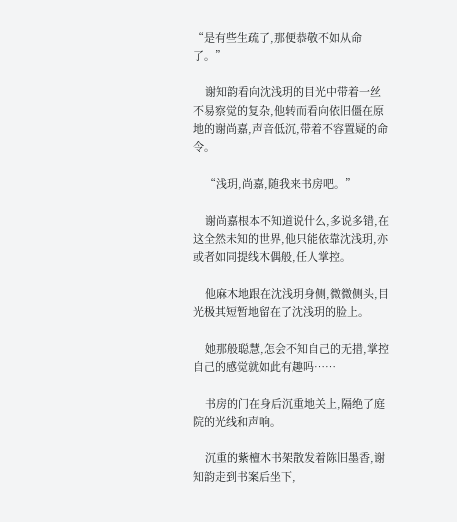“是有些生疏了,那便恭敬不如从命了。”

    谢知韵看向沈浅玥的目光中带着一丝不易察觉的复杂,他转而看向依旧僵在原地的谢尚嘉,声音低沉,带着不容置疑的命令。

    “浅玥,尚嘉,随我来书房吧。”

    谢尚嘉根本不知道说什么,多说多错,在这全然未知的世界,他只能依靠沈浅玥,亦或者如同提线木偶般,任人掌控。

    他麻木地跟在沈浅玥身侧,微微侧头,目光极其短暂地留在了沈浅玥的脸上。

    她那般聪慧,怎会不知自己的无措,掌控自己的感觉就如此有趣吗……

    书房的门在身后沉重地关上,隔绝了庭院的光线和声响。

    沉重的紫檀木书架散发着陈旧墨香,谢知韵走到书案后坐下,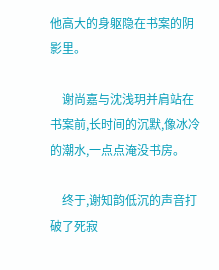他高大的身躯隐在书案的阴影里。

    谢尚嘉与沈浅玥并肩站在书案前,长时间的沉默,像冰冷的潮水,一点点淹没书房。

    终于,谢知韵低沉的声音打破了死寂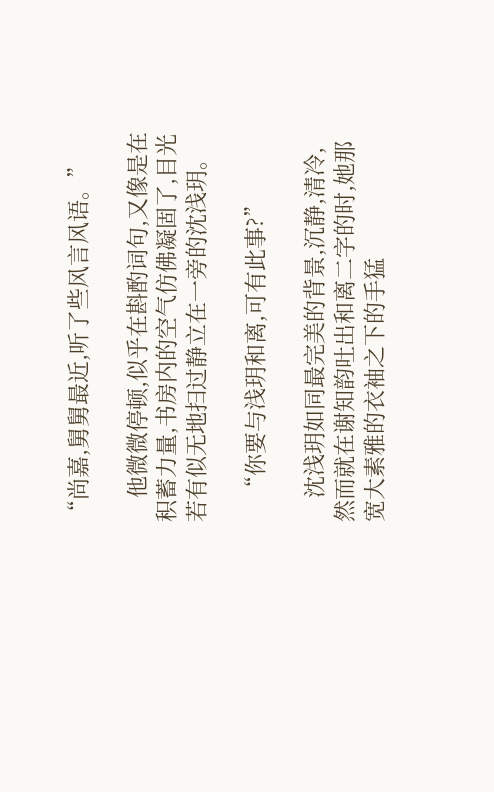“尚嘉,舅舅最近,听了些风言风语。”

    他微微停顿,似乎在斟酌词句,又像是在积蓄力量,书房内的空气仿佛凝固了,目光若有似无地扫过静立在一旁的沈浅玥。

    “你要与浅玥和离,可有此事?”

    沈浅玥如同最完美的背景,沉静,清冷,然而就在谢知韵吐出和离二字的时,她那宽大素雅的衣袖之下的手猛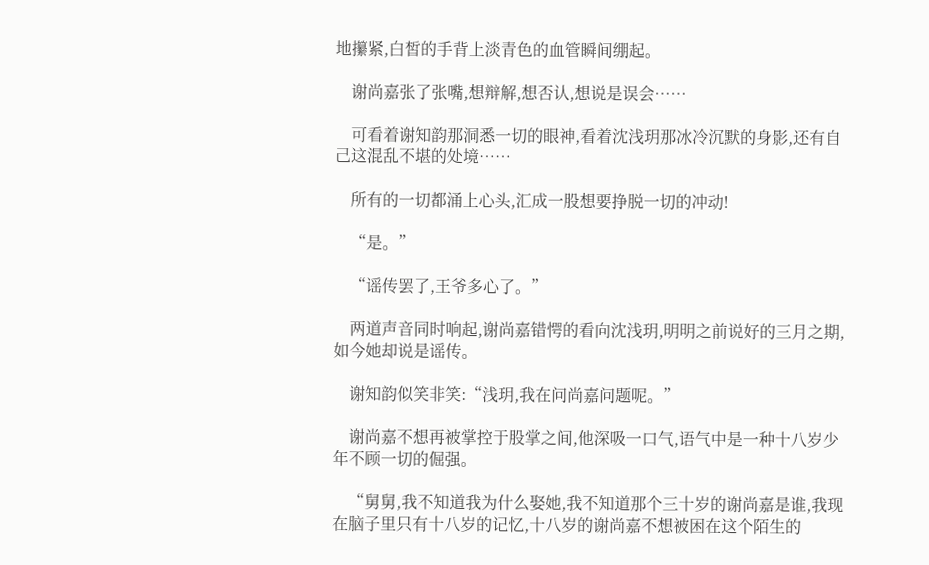地攥紧,白皙的手背上淡青色的血管瞬间绷起。

    谢尚嘉张了张嘴,想辩解,想否认,想说是误会……

    可看着谢知韵那洞悉一切的眼神,看着沈浅玥那冰冷沉默的身影,还有自己这混乱不堪的处境……

    所有的一切都涌上心头,汇成一股想要挣脱一切的冲动!

    “是。”

    “谣传罢了,王爷多心了。”

    两道声音同时响起,谢尚嘉错愕的看向沈浅玥,明明之前说好的三月之期,如今她却说是谣传。

    谢知韵似笑非笑:“浅玥,我在问尚嘉问题呢。”

    谢尚嘉不想再被掌控于股掌之间,他深吸一口气,语气中是一种十八岁少年不顾一切的倔强。

    “舅舅,我不知道我为什么娶她,我不知道那个三十岁的谢尚嘉是谁,我现在脑子里只有十八岁的记忆,十八岁的谢尚嘉不想被困在这个陌生的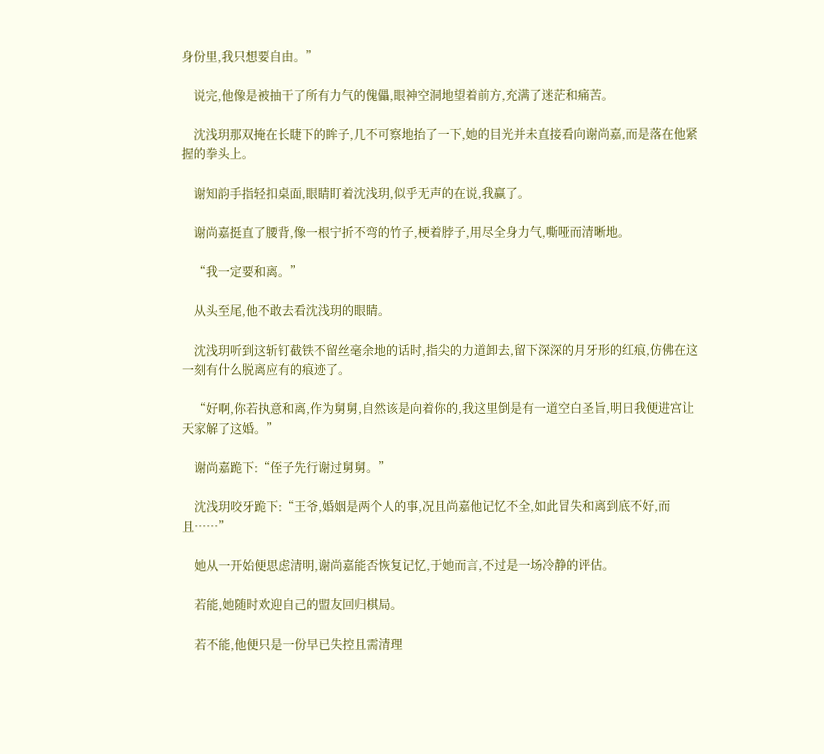身份里,我只想要自由。”

    说完,他像是被抽干了所有力气的傀儡,眼神空洞地望着前方,充满了迷茫和痛苦。

    沈浅玥那双掩在长睫下的眸子,几不可察地抬了一下,她的目光并未直接看向谢尚嘉,而是落在他紧握的拳头上。

    谢知韵手指轻扣桌面,眼睛盯着沈浅玥,似乎无声的在说,我赢了。

    谢尚嘉挺直了腰背,像一根宁折不弯的竹子,梗着脖子,用尽全身力气,嘶哑而清晰地。

    “我一定要和离。”

    从头至尾,他不敢去看沈浅玥的眼睛。

    沈浅玥听到这斩钉截铁不留丝毫余地的话时,指尖的力道卸去,留下深深的月牙形的红痕,仿佛在这一刻有什么脱离应有的痕迹了。

    “好啊,你若执意和离,作为舅舅,自然该是向着你的,我这里倒是有一道空白圣旨,明日我便进宫让天家解了这婚。”

    谢尚嘉跪下:“侄子先行谢过舅舅。”

    沈浅玥咬牙跪下:“王爷,婚姻是两个人的事,况且尚嘉他记忆不全,如此冒失和离到底不好,而且……”

    她从一开始便思虑清明,谢尚嘉能否恢复记忆,于她而言,不过是一场冷静的评估。

    若能,她随时欢迎自己的盟友回归棋局。

    若不能,他便只是一份早已失控且需清理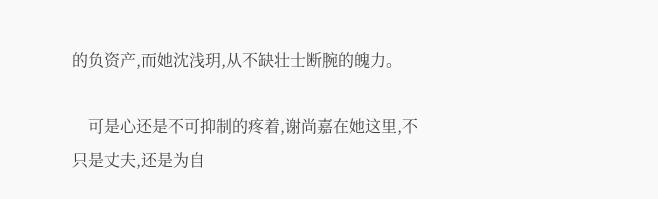的负资产,而她沈浅玥,从不缺壮士断腕的魄力。

    可是心还是不可抑制的疼着,谢尚嘉在她这里,不只是丈夫,还是为自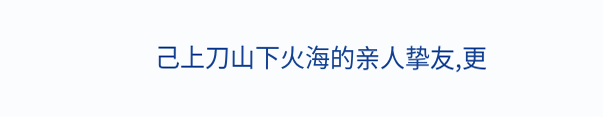己上刀山下火海的亲人挚友,更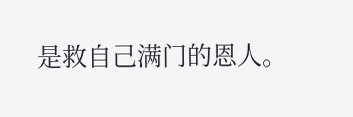是救自己满门的恩人。